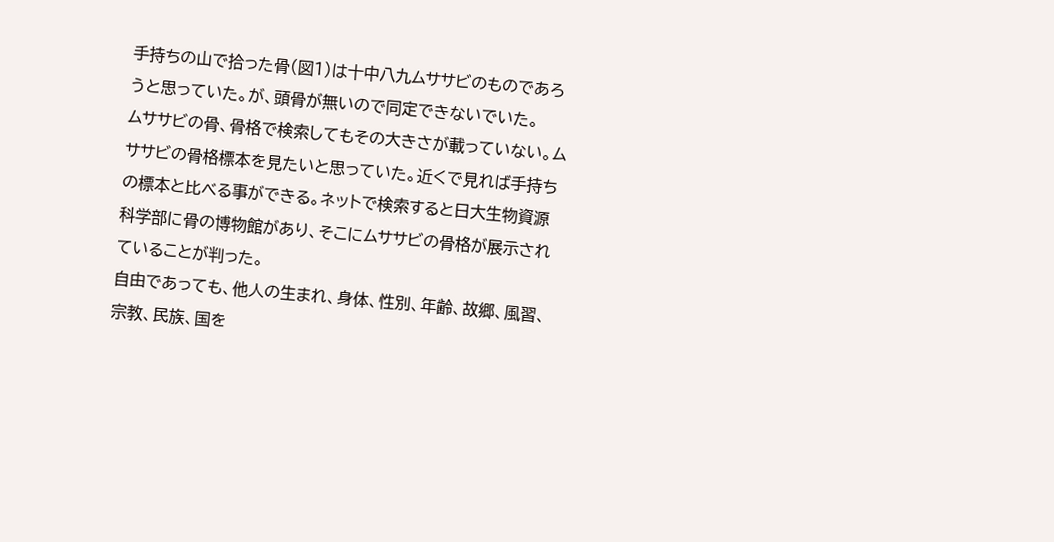手持ちの山で拾った骨(図1)は十中八九ムササビのものであろうと思っていた。が、頭骨が無いので同定できないでいた。
ムササビの骨、骨格で検索してもその大きさが載っていない。ムササビの骨格標本を見たいと思っていた。近くで見れば手持ちの標本と比べる事ができる。ネットで検索すると日大生物資源科学部に骨の博物館があり、そこにムササビの骨格が展示されていることが判った。
自由であっても、他人の生まれ、身体、性別、年齢、故郷、風習、宗教、民族、国を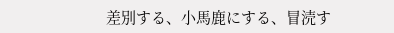差別する、小馬鹿にする、冒涜す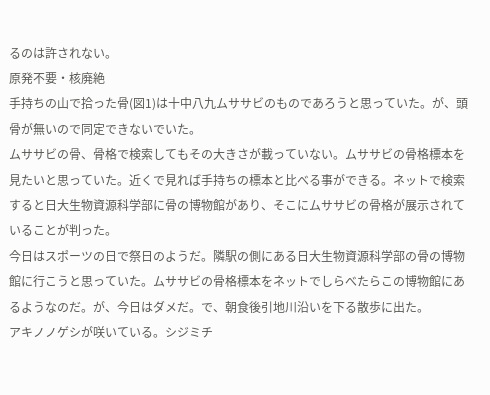るのは許されない。
原発不要・核廃絶
手持ちの山で拾った骨(図1)は十中八九ムササビのものであろうと思っていた。が、頭骨が無いので同定できないでいた。
ムササビの骨、骨格で検索してもその大きさが載っていない。ムササビの骨格標本を見たいと思っていた。近くで見れば手持ちの標本と比べる事ができる。ネットで検索すると日大生物資源科学部に骨の博物館があり、そこにムササビの骨格が展示されていることが判った。
今日はスポーツの日で祭日のようだ。隣駅の側にある日大生物資源科学部の骨の博物館に行こうと思っていた。ムササビの骨格標本をネットでしらべたらこの博物館にあるようなのだ。が、今日はダメだ。で、朝食後引地川沿いを下る散歩に出た。
アキノノゲシが咲いている。シジミチ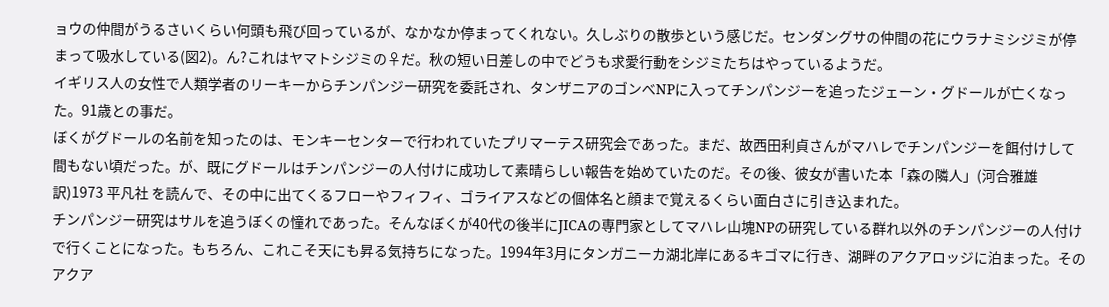ョウの仲間がうるさいくらい何頭も飛び回っているが、なかなか停まってくれない。久しぶりの散歩という感じだ。センダングサの仲間の花にウラナミシジミが停まって吸水している(図2)。ん?これはヤマトシジミの♀だ。秋の短い日差しの中でどうも求愛行動をシジミたちはやっているようだ。
イギリス人の女性で人類学者のリーキーからチンパンジー研究を委託され、タンザニアのゴンべNPに入ってチンパンジーを追ったジェーン・グドールが亡くなった。91歳との事だ。
ぼくがグドールの名前を知ったのは、モンキーセンターで行われていたプリマーテス研究会であった。まだ、故西田利貞さんがマハレでチンパンジーを餌付けして間もない頃だった。が、既にグドールはチンパンジーの人付けに成功して素晴らしい報告を始めていたのだ。その後、彼女が書いた本「森の隣人」(河合雅雄訳)1973 平凡社 を読んで、その中に出てくるフローやフィフィ、ゴライアスなどの個体名と顔まで覚えるくらい面白さに引き込まれた。
チンパンジー研究はサルを追うぼくの憧れであった。そんなぼくが40代の後半にJICAの専門家としてマハレ山塊NPの研究している群れ以外のチンパンジーの人付けで行くことになった。もちろん、これこそ天にも昇る気持ちになった。1994年3月にタンガニーカ湖北岸にあるキゴマに行き、湖畔のアクアロッジに泊まった。そのアクア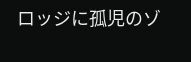ロッジに孤児のゾ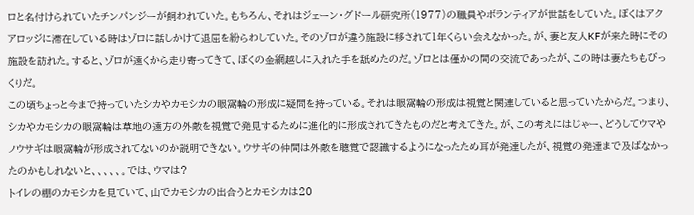ロと名付けられていたチンパンジーが飼われていた。もちろん、それはジェーン・グドール研究所(1977)の職員やボランティアが世話をしていた。ぼくはアクアロッジに滞在している時はゾロに話しかけて退屈を紛らわしていた。そのゾロが違う施設に移されて1年くらい会えなかった。が、妻と友人KFが来た時にその施設を訪れた。すると、ゾロが遠くから走り寄ってきて、ぼくの金網越しに入れた手を舐めたのだ。ゾロとは僅かの間の交流であったが、この時は妻たちもびっくりだ。
この頃ちょっと今まで持っていたシカやカモシカの眼窩輪の形成に疑問を持っている。それは眼窩輪の形成は視覚と関連していると思っていたからだ。つまり、シカやカモシカの眼窩輪は草地の遠方の外敵を視覚で発見するために進化的に形成されてきたものだと考えてきた。が、この考えにはじゃー、どうしてウマやノウサギは眼窩輪が形成されてないのか説明できない。ウサギの仲間は外敵を聴覚で認識するようになったため耳が発達したが、視覚の発達まで及ばなかったのかもしれないと、、、、、。では、ウマは?
トイレの棚のカモシカを見ていて、山でカモシカの出合うとカモシカは20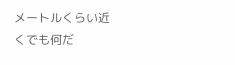メートルくらい近くでも何だ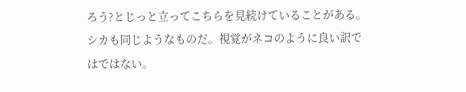ろう?とじっと立ってこちらを見続けていることがある。シカも同じようなものだ。視覚がネコのように良い訳ではではない。